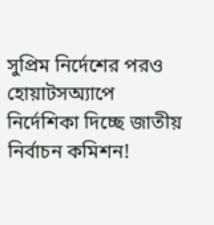সুপ্রিম নির্দেশের পরও হোয়াটসঅ্যাপে নির্দেশিকা দিচ্ছে জাতীয় নির্বাচন কমিশন!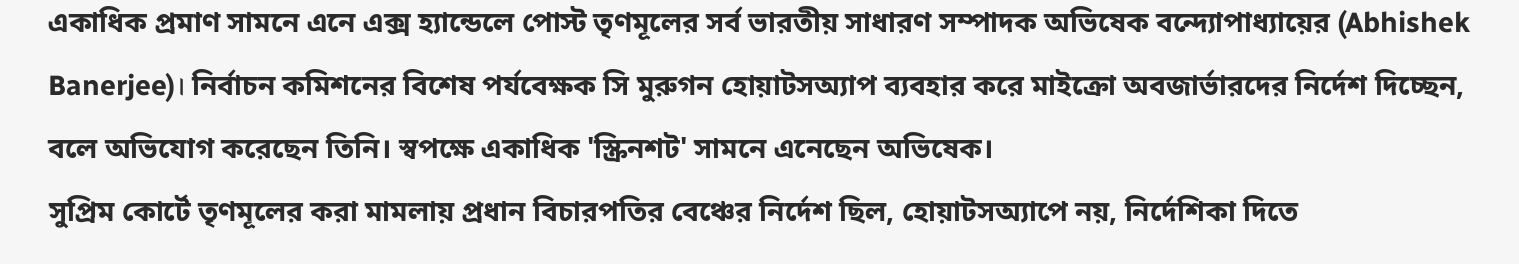একাধিক প্রমাণ সামনে এনে এক্স হ্যান্ডেলে পোস্ট তৃণমূলের সর্ব ভারতীয় সাধারণ সম্পাদক অভিষেক বন্দ্যোপাধ্যায়ের (Abhishek Banerjee)। নির্বাচন কমিশনের বিশেষ পর্যবেক্ষক সি মুরুগন হোয়াটসঅ্যাপ ব্যবহার করে মাইক্রো অবজার্ভারদের নির্দেশ দিচ্ছেন, বলে অভিযোগ করেছেন তিনি। স্বপক্ষে একাধিক 'স্ক্রিনশট' সামনে এনেছেন অভিষেক।
সুপ্রিম কোর্টে তৃণমূলের করা মামলায় প্রধান বিচারপতির বেঞ্চের নির্দেশ ছিল, হোয়াটসঅ্যাপে নয়, নির্দেশিকা দিতে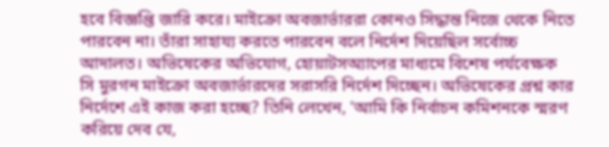হবে বিজ্ঞপ্তি জারি করে। মাইক্রো অবজার্ভাররা কোনও সিদ্ধান্ত নিজে থেকে নিতে পারবেন না। তাঁরা সাহায্য করতে পারবেন বলে নির্দেশ দিয়েছিল সর্বোচ্চ আদালত। অভিষেকের অভিযোগ, হোয়াটসঅ্যাপের মাধ্যমে বিশেষ পর্যবেক্ষক সি মুরগন মাইক্রো অবজার্ভারদের সরাসরি নির্দেশ দিচ্ছেন। অভিষেকের প্রশ্ন কার নির্দেশে এই কাজ করা হচ্ছে? তিনি লেখেন, 'আমি কি নির্বাচন কমিশনকে স্মরণ করিয়ে দেব যে,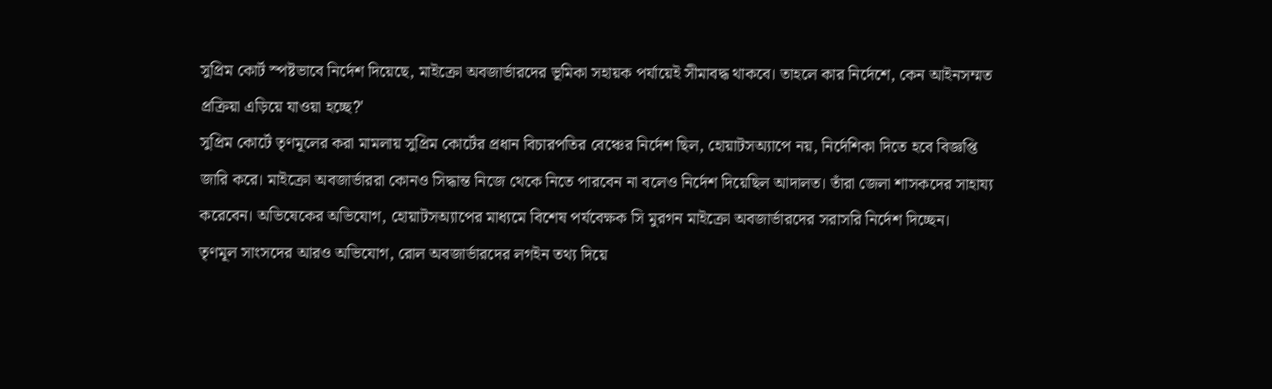সুপ্রিম কোর্ট স্পষ্টভাবে নির্দেশ দিয়েছে, মাইক্রো অবজার্ভারদের ভূমিকা সহায়ক পর্যায়েই সীমাবদ্ধ থাকবে। তাহলে কার নির্দেশে, কেন আইনসম্মত প্রক্রিয়া এড়িয়ে যাওয়া হচ্ছে?'
সুপ্রিম কোর্টে তৃণমূলের করা মামলায় সুপ্রিম কোর্টের প্রধান বিচারপতির বেঞ্চের নির্দেশ ছিল, হোয়াটসঅ্যাপে নয়, নির্দেশিকা দিতে হবে বিজ্ঞপ্তি জারি করে। মাইক্রো অবজার্ভাররা কোনও সিদ্ধান্ত নিজে থেকে নিতে পারবেন না বলেও নির্দেশ দিয়েছিল আদালত। তাঁরা জেলা শাসকদের সাহায্য করেবেন। অভিষেকের অভিযোগ, হোয়াটসঅ্যাপের মাধ্যমে বিশেষ পর্যবেক্ষক সি মুরগন মাইক্রো অবজার্ভারদের সরাসরি নির্দেশ দিচ্ছেন।
তৃণমূল সাংসদের আরও অভিযোগ, রোল অবজার্ভারদের লগইন তথ্য দিয়ে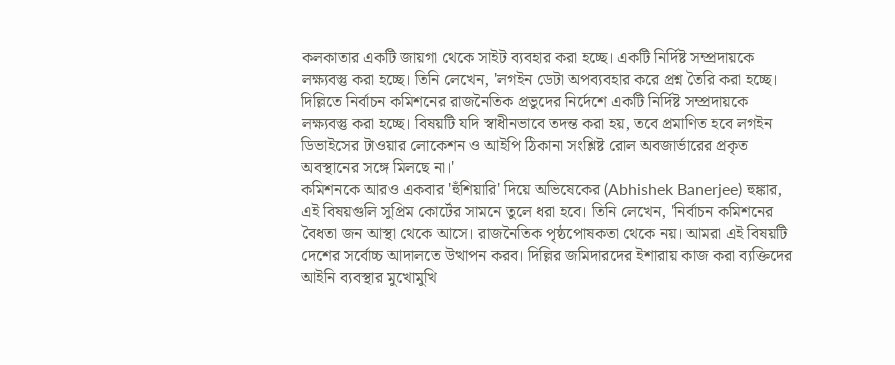কলকাতার একটি জায়গা থেকে সাইট ব্যবহার করা হচ্ছে। একটি নির্দিষ্ট সম্প্রদায়কে লক্ষ্যবস্তু করা হচ্ছে। তিনি লেখেন, 'লগইন ডেটা অপব্যবহার করে প্রশ্ন তৈরি করা হচ্ছে। দিল্লিতে নির্বাচন কমিশনের রাজনৈতিক প্রভুদের নির্দেশে একটি নির্দিষ্ট সম্প্রদায়কে লক্ষ্যবস্তু করা হচ্ছে। বিষয়টি যদি স্বাধীনভাবে তদন্ত করা হয়, তবে প্রমাণিত হবে লগইন ডিভাইসের টাওয়ার লোকেশন ও আইপি ঠিকানা সংশ্লিষ্ট রোল অবজার্ভারের প্রকৃত অবস্থানের সঙ্গে মিলছে না।'
কমিশনকে আরও একবার 'হুঁশিয়ারি' দিয়ে অভিষেকের (Abhishek Banerjee) হুঙ্কার, এই বিষয়গুলি সুপ্রিম কোর্টের সামনে তুলে ধরা হবে। তিনি লেখেন, 'নির্বাচন কমিশনের বৈধতা জন আস্থা থেকে আসে। রাজনৈতিক পৃষ্ঠপোষকতা থেকে নয়। আমরা এই বিষয়টি দেশের সর্বোচ্চ আদালতে উত্থাপন করব। দিল্লির জমিদারদের ইশারায় কাজ করা ব্যক্তিদের আইনি ব্যবস্থার মুখোমুখি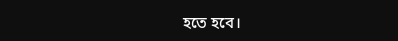হতে হবে।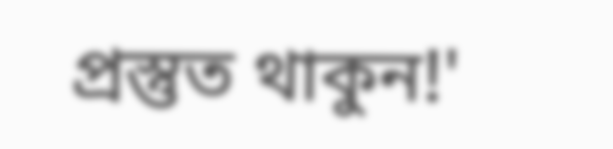প্রস্তুত থাকুন!'